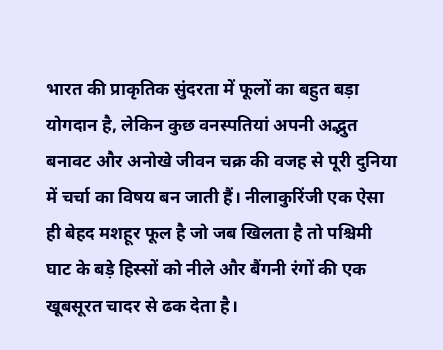भारत की प्राकृतिक सुंदरता में फूलों का बहुत बड़ा योगदान है, लेकिन कुछ वनस्पतियां अपनी अद्भुत बनावट और अनोखे जीवन चक्र की वजह से पूरी दुनिया में चर्चा का विषय बन जाती हैं। नीलाकुरिंजी एक ऐसा ही बेहद मशहूर फूल है जो जब खिलता है तो पश्चिमी घाट के बड़े हिस्सों को नीले और बैंगनी रंगों की एक खूबसूरत चादर से ढक देता है।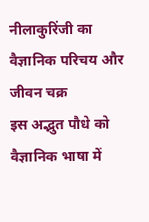नीलाकुरिंजी का वैज्ञानिक परिचय और जीवन चक्र
इस अद्भुत पौधे को वैज्ञानिक भाषा में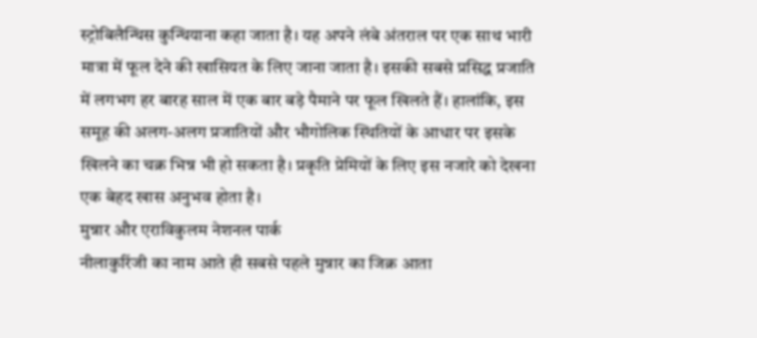स्ट्रोबिलैन्थिस कुन्थियाना कहा जाता है। यह अपने लंबे अंतराल पर एक साथ भारी मात्रा में फूल देने की खासियत के लिए जाना जाता है। इसकी सबसे प्रसिद्ध प्रजाति में लगभग हर बारह साल में एक बार बड़े पैमाने पर फूल खिलते हैं। हालांकि, इस समूह की अलग-अलग प्रजातियों और भौगोलिक स्थितियों के आधार पर इसके खिलने का चक्र भिन्न भी हो सकता है। प्रकृति प्रेमियों के लिए इस नजारे को देखना एक बेहद खास अनुभव होता है।
मुन्नार और एराविकुलम नेशनल पार्क
नीलाकुरिंजी का नाम आते ही सबसे पहले मुन्नार का जिक्र आता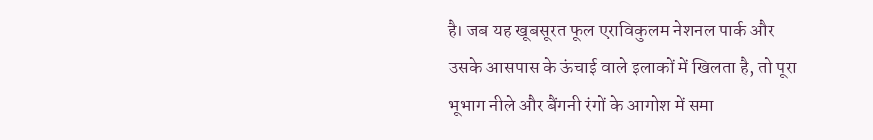है। जब यह खूबसूरत फूल एराविकुलम नेशनल पार्क और उसके आसपास के ऊंचाई वाले इलाकों में खिलता है, तो पूरा भूभाग नीले और बैंगनी रंगों के आगोश में समा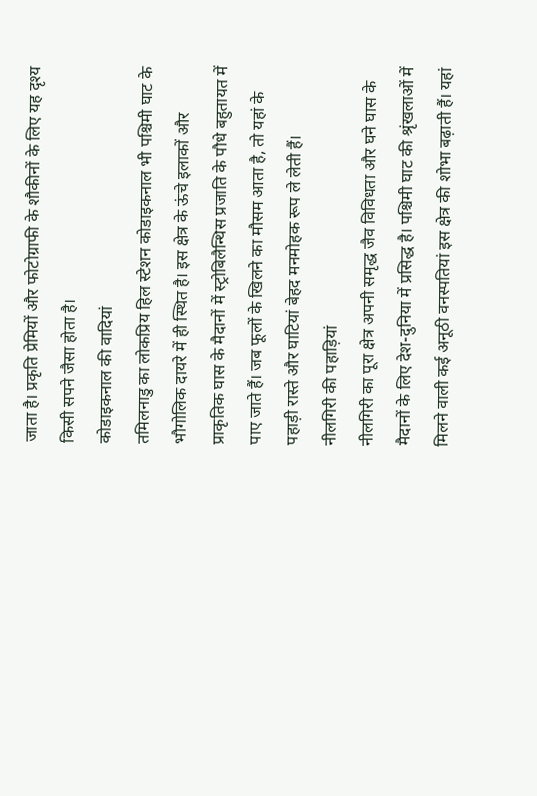जाता है। प्रकृति प्रेमियों और फोटोग्राफी के शौकीनों के लिए यह दृश्य किसी सपने जैसा होता है।
कोडाइकनाल की वादियां
तमिलनाडु का लोकप्रिय हिल स्टेशन कोडाइकनाल भी पश्चिमी घाट के भौगोलिक दायरे में ही स्थित है। इस क्षेत्र के ऊंचे इलाकों और प्राकृतिक घास के मैदानों में स्ट्रोबिलैन्थिस प्रजाति के पौधे बहुतायत में पाए जाते हैं। जब फूलों के खिलने का मौसम आता है, तो यहां के पहाड़ी रास्ते और घाटियां बेहद मनमोहक रूप ले लेती हैं।
नीलगिरी की पहाड़ियां
नीलगिरी का पूरा क्षेत्र अपनी समृद्ध जैव विविधता और घने घास के मैदानों के लिए देश-दुनिया में प्रसिद्ध है। पश्चिमी घाट की श्रृंखलाओं में मिलने वाली कई अनूठी वनस्पतियां इस क्षेत्र की शोभा बढ़ाती हैं। यहां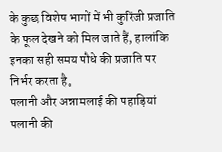के कुछ विशेष भागों में भी कुरिंजी प्रजाति के फूल देखने को मिल जाते हैं, हालांकि इनका सही समय पौधे की प्रजाति पर निर्भर करता है。
पलानी और अन्नामलाई की पहाड़ियां
पलानी की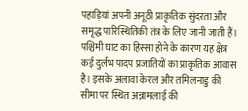पहाड़ियां अपनी अनूठी प्राकृतिक सुंदरता और समृद्ध पारिस्थितिकी तंत्र के लिए जानी जाती हैं। पश्चिमी घाट का हिस्सा होने के कारण यह क्षेत्र कई दुर्लभ पादप प्रजातियों का प्राकृतिक आवास है। इसके अलावा केरल और तमिलनाडु की सीमा पर स्थित अन्नामलाई की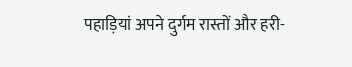पहाड़ियां अपने दुर्गम रास्तों और हरी-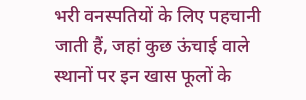भरी वनस्पतियों के लिए पहचानी जाती हैं, जहां कुछ ऊंचाई वाले स्थानों पर इन खास फूलों के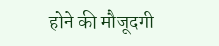होने की मौजूदगी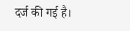दर्ज की गई है।